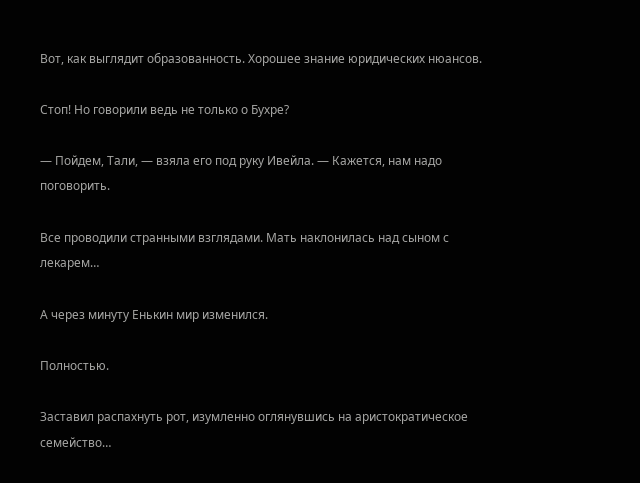Вот, как выглядит образованность. Хорошее знание юридических нюансов.

Стоп! Но говорили ведь не только о Бухре?

— Пойдем, Тали, — взяла его под руку Ивейла. — Кажется, нам надо поговорить.

Все проводили странными взглядами. Мать наклонилась над сыном с лекарем…

А через минуту Енькин мир изменился.

Полностью.

Заставил распахнуть рот, изумленно оглянувшись на аристократическое семейство…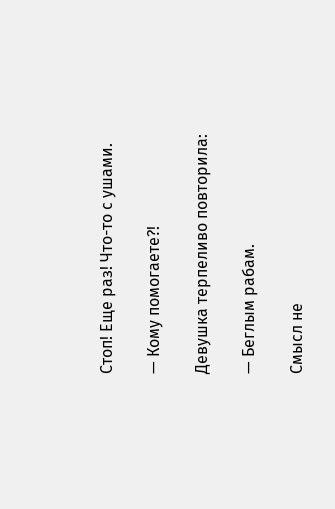Стоп! Еще раз! Что-то с ушами.

— Кому помогаете?!

Девушка терпеливо повторила:

— Беглым рабам.

Смысл не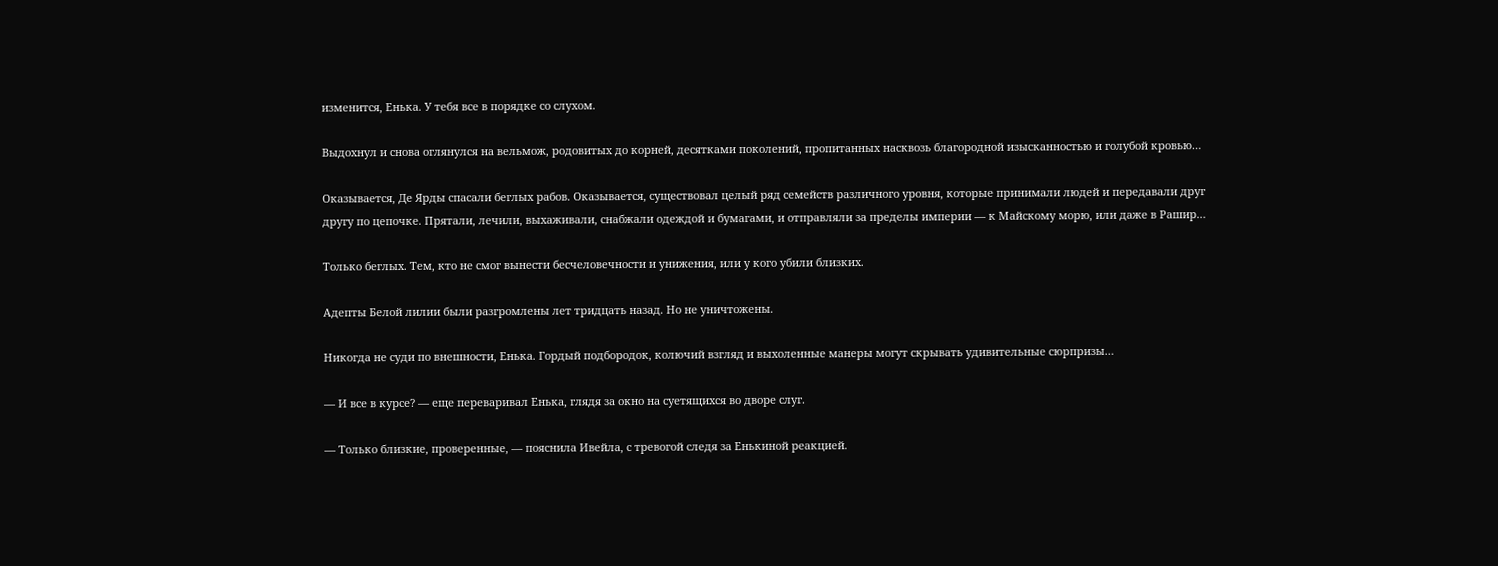изменится, Енька. У тебя все в порядке со слухом.

Выдохнул и снова оглянулся на вельмож, родовитых до корней, десятками поколений, пропитанных насквозь благородной изысканностью и голубой кровью…

Оказывается, Де Ярды спасали беглых рабов. Оказывается, существовал целый ряд семейств различного уровня, которые принимали людей и передавали друг другу по цепочке. Прятали, лечили, выхаживали, снабжали одеждой и бумагами, и отправляли за пределы империи — к Майскому морю, или даже в Рашир…

Только беглых. Тем, кто не смог вынести бесчеловечности и унижения, или у кого убили близких.

Адепты Белой лилии были разгромлены лет тридцать назад. Но не уничтожены.

Никогда не суди по внешности, Енька. Гордый подбородок, колючий взгляд и выхоленные манеры могут скрывать удивительные сюрпризы…

— И все в курсе? — еще переваривал Енька, глядя за окно на суетящихся во дворе слуг.

— Только близкие, проверенные, — пояснила Ивейла, с тревогой следя за Енькиной реакцией.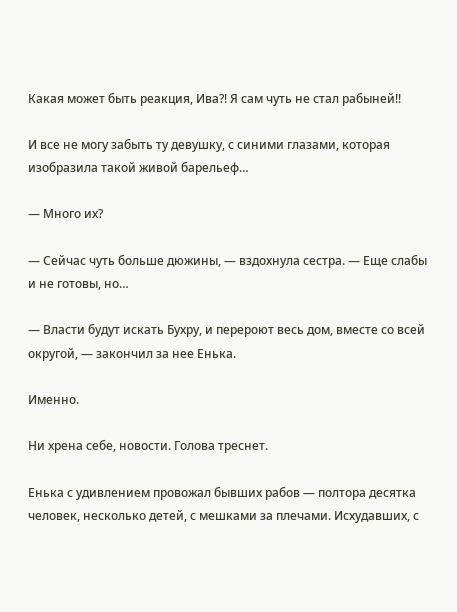Какая может быть реакция, Ива?! Я сам чуть не стал рабыней!!

И все не могу забыть ту девушку, с синими глазами, которая изобразила такой живой барельеф…

— Много их?

— Сейчас чуть больше дюжины, — вздохнула сестра. — Еще слабы и не готовы, но…

— Власти будут искать Бухру, и перероют весь дом, вместе со всей округой, — закончил за нее Енька.

Именно.

Ни хрена себе, новости. Голова треснет.

Енька с удивлением провожал бывших рабов — полтора десятка человек, несколько детей, с мешками за плечами. Исхудавших, с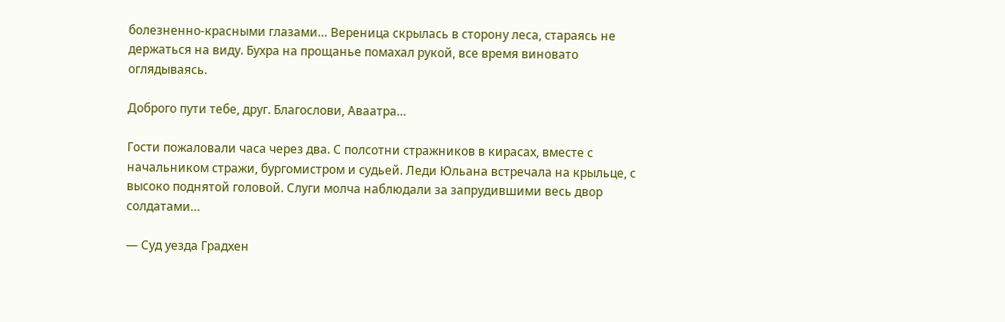болезненно-красными глазами… Вереница скрылась в сторону леса, стараясь не держаться на виду. Бухра на прощанье помахал рукой, все время виновато оглядываясь.

Доброго пути тебе, друг. Благослови, Аваатра…

Гости пожаловали часа через два. С полсотни стражников в кирасах, вместе с начальником стражи, бургомистром и судьей. Леди Юльана встречала на крыльце, с высоко поднятой головой. Слуги молча наблюдали за запрудившими весь двор солдатами…

— Суд уезда Градхен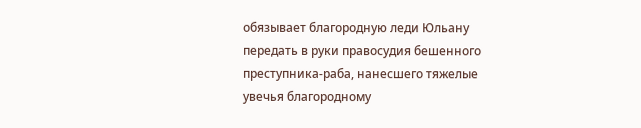обязывает благородную леди Юльану передать в руки правосудия бешенного преступника-раба, нанесшего тяжелые увечья благородному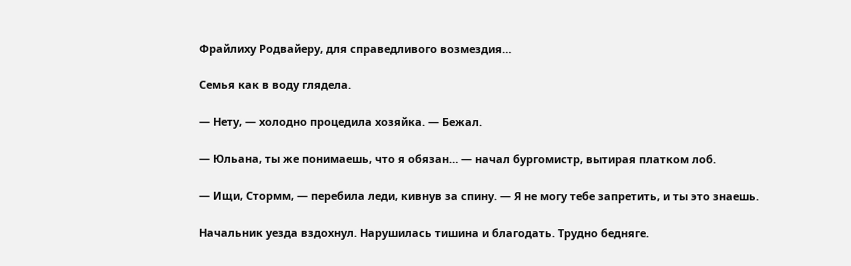Фрайлиху Родвайеру, для справедливого возмездия…

Семья как в воду глядела.

— Нету, — холодно процедила хозяйка. — Бежал.

— Юльана, ты же понимаешь, что я обязан… — начал бургомистр, вытирая платком лоб.

— Ищи, Стормм, — перебила леди, кивнув за спину. — Я не могу тебе запретить, и ты это знаешь.

Начальник уезда вздохнул. Нарушилась тишина и благодать. Трудно бедняге.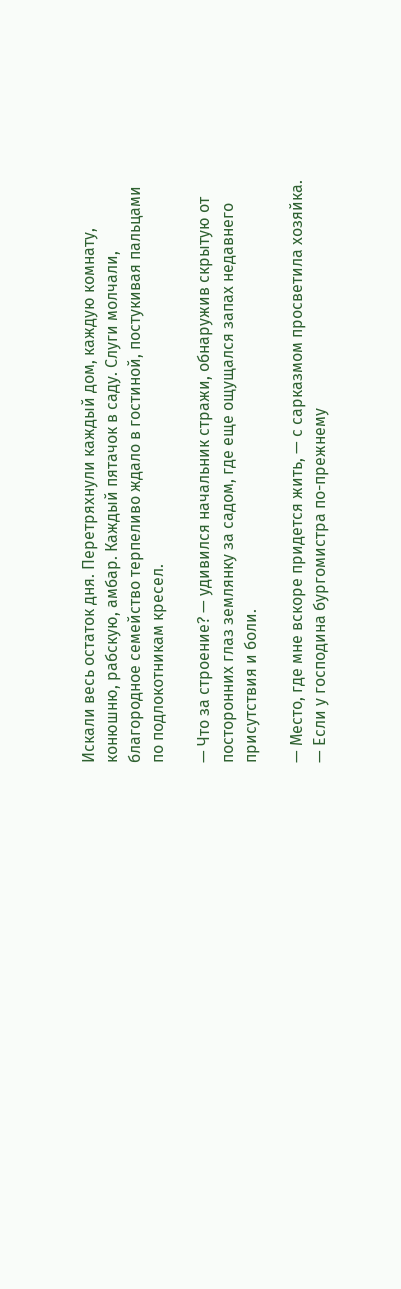Искали весь остаток дня. Перетряхнули каждый дом, каждую комнату, конюшню, рабскую, амбар. Каждый пятачок в саду. Слуги молчали, благородное семейство терпеливо ждало в гостиной, постукивая пальцами по подлокотникам кресел.

— Что за строение? — удивился начальник стражи, обнаружив скрытую от посторонних глаз землянку за садом, где еще ощущался запах недавнего присутствия и боли.

— Место, где мне вскоре придется жить, — с сарказмом просветила хозяйка. — Если у господина бургомистра по-прежнему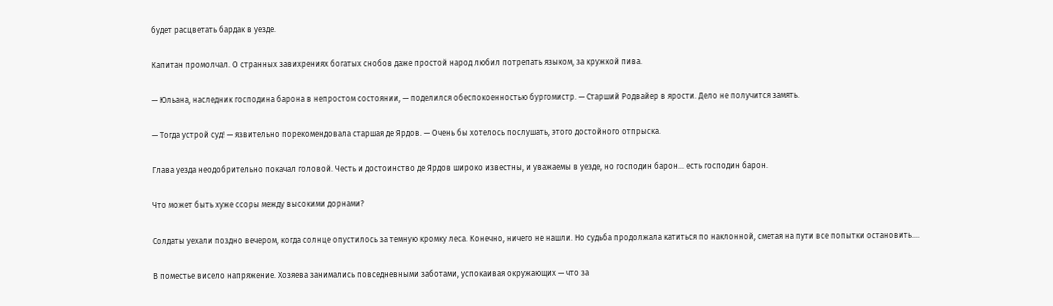будет расцветать бардак в уезде.

Капитан промолчал. О странных завихрениях богатых снобов даже простой народ любил потрепать языком, за кружкой пива.

— Юльана, наследник господина барона в непростом состоянии, — поделился обеспокоенностью бургомистр. — Старший Родвайер в ярости. Дело не получится замять.

— Тогда устрой суд! — язвительно порекомендовала старшая де Ярдов. — Очень бы хотелось послушать, этого достойного отпрыска.

Глава уезда неодобрительно покачал головой. Честь и достоинство де Ярдов широко известны, и уважаемы в уезде, но господин барон… есть господин барон.

Что может быть хуже ссоры между высокими дорнами?

Солдаты уехали поздно вечером, когда солнце опустилось за темную кромку леса. Конечно, ничего не нашли. Но судьба продолжала катиться по наклонной, сметая на пути все попытки остановить….

В поместье висело напряжение. Хозяева занимались повседневными заботами, успокаивая окружающих — что за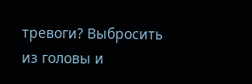тревоги? Выбросить из головы и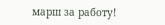марш за работу!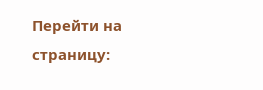Перейти на страницу: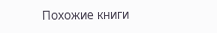Похожие книги